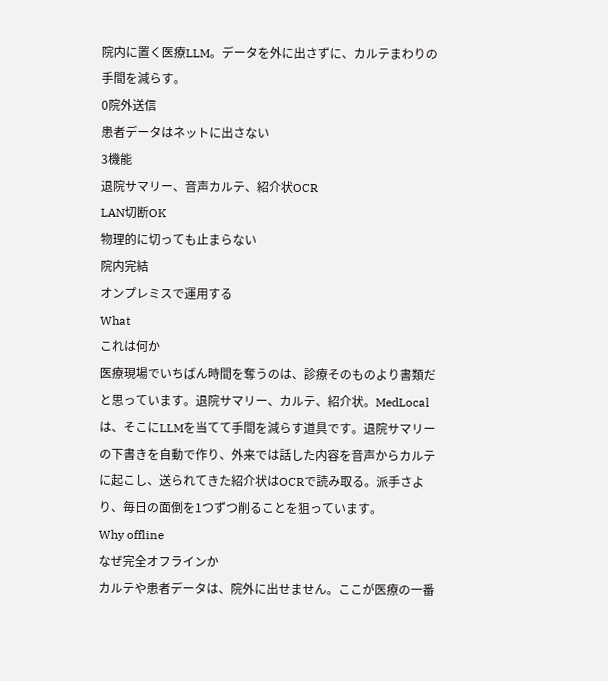院内に置く医療LLM。データを外に出さずに、カルテまわりの手間を減らす。
0院外送信
患者データはネットに出さない
3機能
退院サマリー、音声カルテ、紹介状OCR
LAN切断OK
物理的に切っても止まらない
院内完結
オンプレミスで運用する
What
これは何か
医療現場でいちばん時間を奪うのは、診療そのものより書類だと思っています。退院サマリー、カルテ、紹介状。MedLocalは、そこにLLMを当てて手間を減らす道具です。退院サマリーの下書きを自動で作り、外来では話した内容を音声からカルテに起こし、送られてきた紹介状はOCRで読み取る。派手さより、毎日の面倒を1つずつ削ることを狙っています。
Why offline
なぜ完全オフラインか
カルテや患者データは、院外に出せません。ここが医療の一番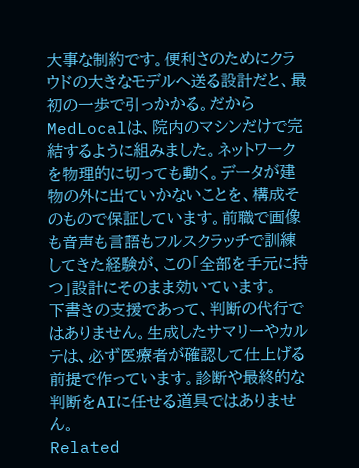大事な制約です。便利さのためにクラウドの大きなモデルへ送る設計だと、最初の一歩で引っかかる。だからMedLocalは、院内のマシンだけで完結するように組みました。ネットワークを物理的に切っても動く。データが建物の外に出ていかないことを、構成そのもので保証しています。前職で画像も音声も言語もフルスクラッチで訓練してきた経験が、この「全部を手元に持つ」設計にそのまま効いています。
下書きの支援であって、判断の代行ではありません。生成したサマリーやカルテは、必ず医療者が確認して仕上げる前提で作っています。診断や最終的な判断をAIに任せる道具ではありません。
Related